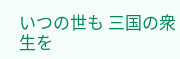いつの世も 三国の衆生を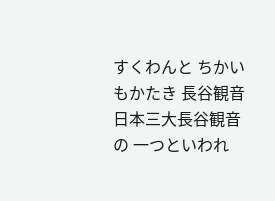すくわんと ちかいもかたき 長谷観音
日本三大長谷観音の 一つといわれ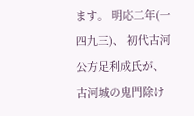ます。 明応二年(一四九三)、 初代古河公方足利成氏が、 古河城の鬼門除け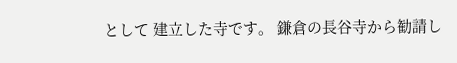として 建立した寺です。 鎌倉の長谷寺から勧請し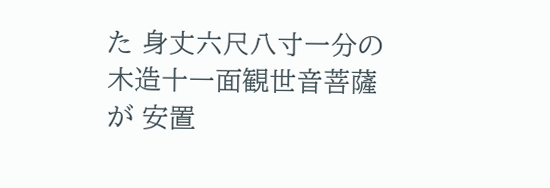た 身丈六尺八寸一分の 木造十一面観世音菩薩が 安置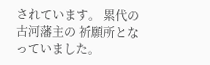されています。 累代の古河藩主の 祈願所となっていました。